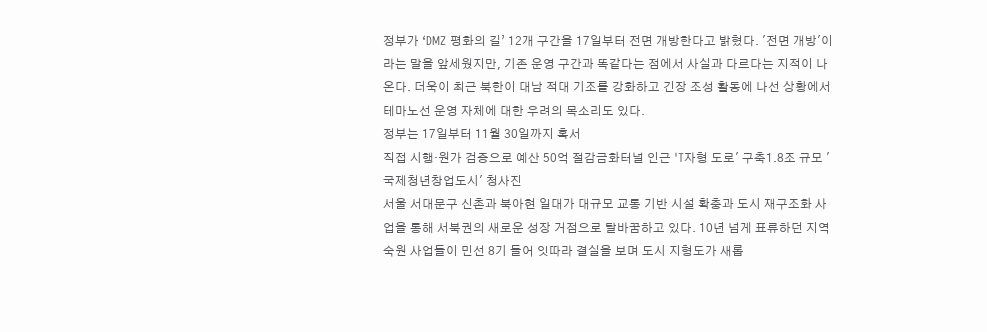정부가 ‘DMZ 평화의 길’ 12개 구간을 17일부터 전면 개방한다고 밝혔다. '전면 개방'이라는 말을 앞세웠지만, 기존 운영 구간과 똑같다는 점에서 사실과 다르다는 지적이 나온다. 더욱이 최근 북한이 대남 적대 기조를 강화하고 긴장 조성 활동에 나선 상황에서 테마노선 운영 자체에 대한 우려의 목소리도 있다.
정부는 17일부터 11월 30일까지 혹서
직접 시행·원가 검증으로 예산 50억 절감금화터널 인근 'T자형 도로' 구축1.8조 규모 '국제청년창업도시' 청사진
서울 서대문구 신촌과 북아현 일대가 대규모 교통 기반 시설 확충과 도시 재구조화 사업을 통해 서북권의 새로운 성장 거점으로 탈바꿈하고 있다. 10년 넘게 표류하던 지역 숙원 사업들이 민선 8기 들어 잇따라 결실을 보며 도시 지형도가 새롭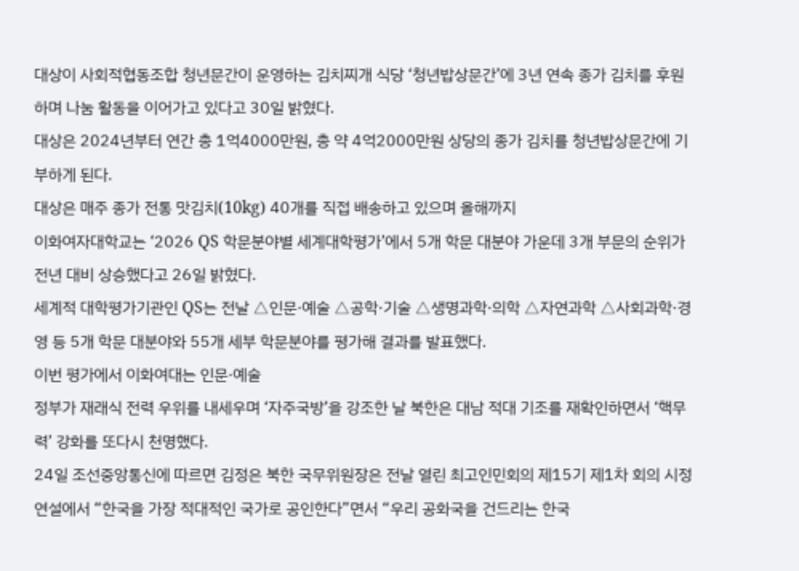대상이 사회적협동조합 청년문간이 운영하는 김치찌개 식당 ‘청년밥상문간’에 3년 연속 종가 김치를 후원하며 나눔 활동을 이어가고 있다고 30일 밝혔다.
대상은 2024년부터 연간 총 1억4000만원, 총 약 4억2000만원 상당의 종가 김치를 청년밥상문간에 기부하게 된다.
대상은 매주 종가 전통 맛김치(10kg) 40개를 직접 배송하고 있으며 올해까지
이화여자대학교는 ‘2026 QS 학문분야별 세계대학평가’에서 5개 학문 대분야 가운데 3개 부문의 순위가 전년 대비 상승했다고 26일 밝혔다.
세계적 대학평가기관인 QS는 전날 △인문·예술 △공학·기술 △생명과학·의학 △자연과학 △사회과학·경영 등 5개 학문 대분야와 55개 세부 학문분야를 평가해 결과를 발표했다.
이번 평가에서 이화여대는 인문·예술
정부가 재래식 전력 우위를 내세우며 ‘자주국방’을 강조한 날 북한은 대남 적대 기조를 재확인하면서 ‘핵무력’ 강화를 또다시 천명했다.
24일 조선중앙통신에 따르면 김정은 북한 국무위원장은 전날 열린 최고인민회의 제15기 제1차 회의 시정연설에서 “한국을 가장 적대적인 국가로 공인한다”면서 “우리 공화국을 건드리는 한국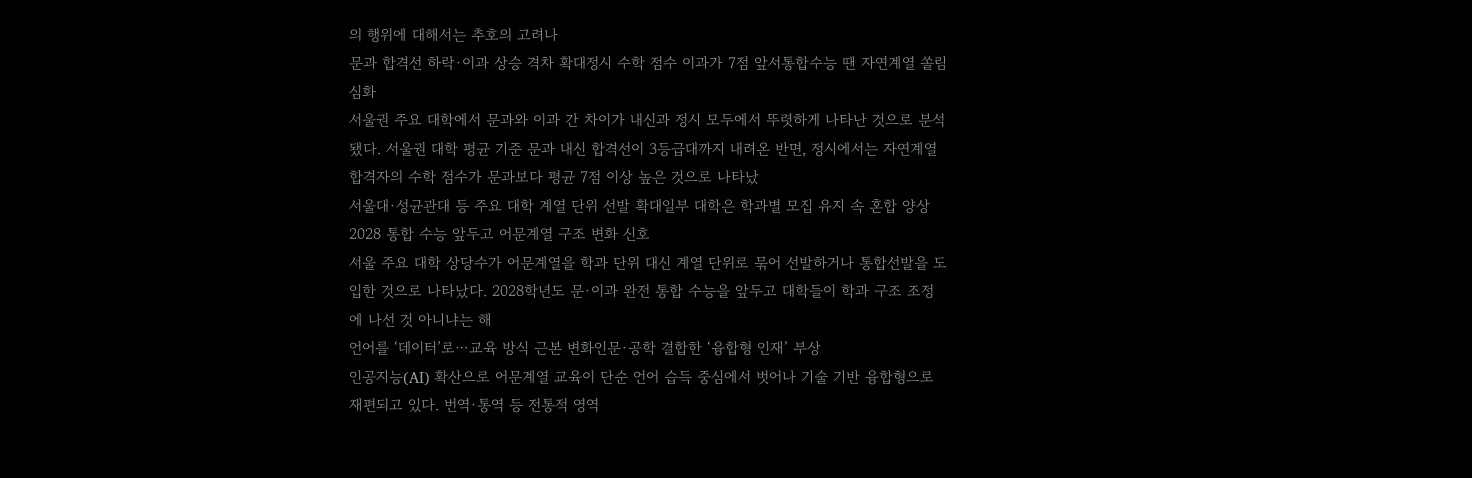의 행위에 대해서는 추호의 고려나
문과 합격선 하락·이과 상승 격차 확대정시 수학 점수 이과가 7점 앞서통합수능 땐 자연계열 쏠림 심화
서울권 주요 대학에서 문과와 이과 간 차이가 내신과 정시 모두에서 뚜렷하게 나타난 것으로 분석됐다. 서울권 대학 평균 기준 문과 내신 합격선이 3등급대까지 내려온 반면, 정시에서는 자연계열 합격자의 수학 점수가 문과보다 평균 7점 이상 높은 것으로 나타났
서울대·성균관대 등 주요 대학 계열 단위 선발 확대일부 대학은 학과별 모집 유지 속 혼합 양상2028 통합 수능 앞두고 어문계열 구조 변화 신호
서울 주요 대학 상당수가 어문계열을 학과 단위 대신 계열 단위로 묶어 선발하거나 통합선발을 도입한 것으로 나타났다. 2028학년도 문·이과 완전 통합 수능을 앞두고 대학들이 학과 구조 조정에 나선 것 아니냐는 해
언어를 ‘데이터’로⋯교육 방식 근본 변화인문·공학 결합한 ‘융합형 인재’ 부상
인공지능(AI) 확산으로 어문계열 교육이 단순 언어 습득 중심에서 벗어나 기술 기반 융합형으로 재편되고 있다. 번역·통역 등 전통적 영역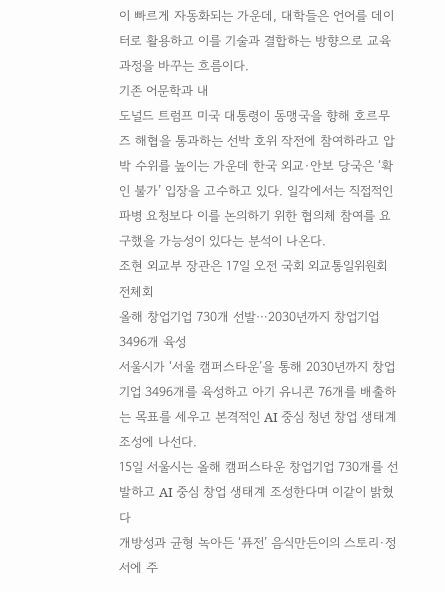이 빠르게 자동화되는 가운데, 대학들은 언어를 데이터로 활용하고 이를 기술과 결합하는 방향으로 교육과정을 바꾸는 흐름이다.
기존 어문학과 내
도널드 트럼프 미국 대통령이 동맹국을 향해 호르무즈 해협을 통과하는 선박 호위 작전에 참여하라고 압박 수위를 높이는 가운데 한국 외교·안보 당국은 ‘확인 불가’ 입장을 고수하고 있다. 일각에서는 직접적인 파병 요청보다 이를 논의하기 위한 협의체 참여를 요구했을 가능성이 있다는 분석이 나온다.
조현 외교부 장관은 17일 오전 국회 외교통일위원회 전체회
올해 창업기업 730개 선발⋯2030년까지 창업기업 3496개 육성
서울시가 ‘서울 캠퍼스타운’을 통해 2030년까지 창업기업 3496개를 육성하고 아기 유니콘 76개를 배출하는 목표를 세우고 본격적인 AI 중심 청년 창업 생태계 조성에 나선다.
15일 서울시는 올해 캠퍼스타운 창업기업 730개를 선발하고 AI 중심 창업 생태계 조성한다며 이같이 밝혔다
개방성과 균형 녹아든 ‘퓨전’ 음식만든이의 스토리·정서에 주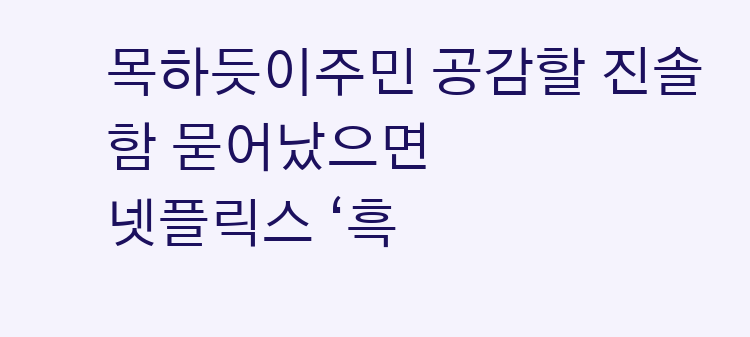목하듯이주민 공감할 진솔함 묻어났으면
넷플릭스 ‘흑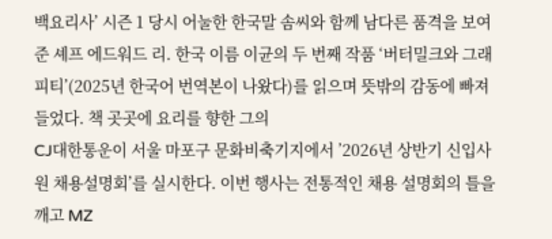백요리사’ 시즌 1 당시 어눌한 한국말 솜씨와 함께 남다른 품격을 보여준 셰프 에드워드 리. 한국 이름 이균의 두 번째 작품 ‘버터밀크와 그래피티’(2025년 한국어 번역본이 나왔다)를 읽으며 뜻밖의 감동에 빠져들었다. 책 곳곳에 요리를 향한 그의
CJ대한통운이 서울 마포구 문화비축기지에서 ’2026년 상반기 신입사원 채용설명회’를 실시한다. 이번 행사는 전통적인 채용 설명회의 틀을 깨고 MZ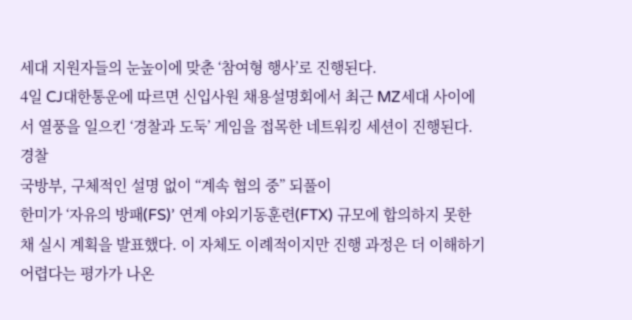세대 지원자들의 눈높이에 맞춘 ‘참여형 행사’로 진행된다.
4일 CJ대한통운에 따르면 신입사원 채용설명회에서 최근 MZ세대 사이에서 열풍을 일으킨 ‘경찰과 도둑’ 게임을 접목한 네트워킹 세션이 진행된다. 경찰
국방부, 구체적인 설명 없이 “계속 협의 중” 되풀이
한미가 ‘자유의 방패(FS)’ 연계 야외기동훈련(FTX) 규모에 합의하지 못한 채 실시 계획을 발표했다. 이 자체도 이례적이지만 진행 과정은 더 이해하기 어렵다는 평가가 나온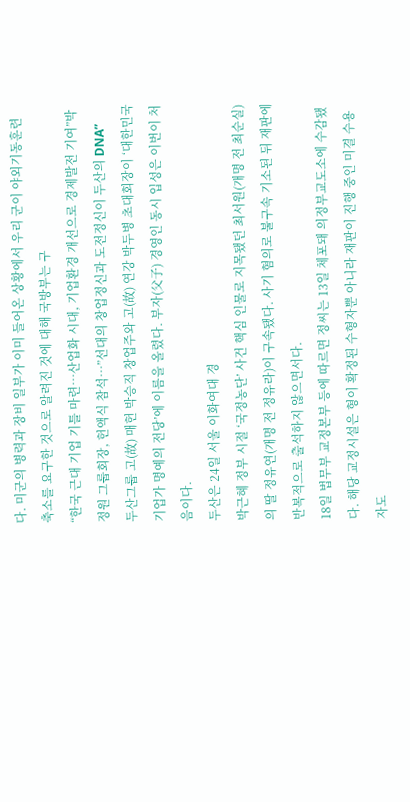다. 미군의 병력과 장비 일부가 이미 들어온 상황에서 우리 군이 야외기동훈련 축소를 요구한 것으로 알려진 것에 대해 국방부는 구
“한국 근대 기업 기틀 마련…산업화 시대, 기업환경 개선으로 경제발전 기여”박정원 그룹회장, 헌액식 참석…”선대의 창업정신과 도전정신이 두산의 DNA”
두산그룹 고(故) 매헌 박승직 창업주와 고(故) 연강 박두병 초대회장이 ‘대한민국 기업가 명예의 전당’에 이름을 올렸다. 부자(父子) 경영인 동시 입성은 이번이 처음이다.
두산은 24일 서울 이화여대 경
박근혜 정부 시절 ‘국정농단’ 사건 핵심 인물로 지목됐던 최서원(개명 전 최순실)의 딸 정유연(개명 전 정유라)이 구속됐다. 사기 혐의로 불구속 기소된 뒤 재판에 반복적으로 출석하지 않으면서다.
18일 법무부 교정본부 등에 따르면 정씨는 13일 체포돼 의정부교도소에 수감됐다. 해당 교정시설은 형이 확정된 수형자뿐 아니라 재판이 진행 중인 미결 수용자도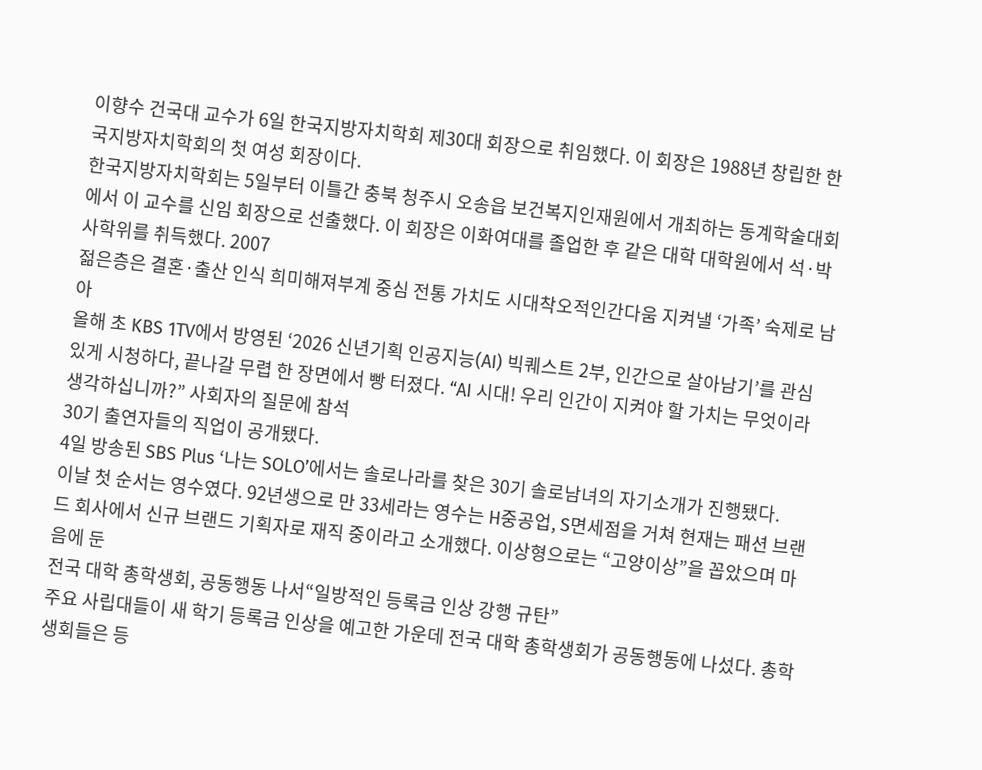이향수 건국대 교수가 6일 한국지방자치학회 제30대 회장으로 취임했다. 이 회장은 1988년 창립한 한국지방자치학회의 첫 여성 회장이다.
한국지방자치학회는 5일부터 이틀간 충북 청주시 오송읍 보건복지인재원에서 개최하는 동계학술대회에서 이 교수를 신임 회장으로 선출했다. 이 회장은 이화여대를 졸업한 후 같은 대학 대학원에서 석·박사학위를 취득했다. 2007
젊은층은 결혼·출산 인식 희미해져부계 중심 전통 가치도 시대착오적인간다움 지켜낼 ‘가족’ 숙제로 남아
올해 초 KBS 1TV에서 방영된 ‘2026 신년기획 인공지능(AI) 빅퀘스트 2부, 인간으로 살아남기’를 관심있게 시청하다, 끝나갈 무렵 한 장면에서 빵 터졌다. “AI 시대! 우리 인간이 지켜야 할 가치는 무엇이라 생각하십니까?” 사회자의 질문에 참석
30기 출연자들의 직업이 공개됐다.
4일 방송된 SBS Plus ‘나는 SOLO’에서는 솔로나라를 찾은 30기 솔로남녀의 자기소개가 진행됐다.
이날 첫 순서는 영수였다. 92년생으로 만 33세라는 영수는 H중공업, S면세점을 거쳐 현재는 패션 브랜드 회사에서 신규 브랜드 기획자로 재직 중이라고 소개했다. 이상형으로는 “고양이상”을 꼽았으며 마음에 둔
전국 대학 총학생회, 공동행동 나서“일방적인 등록금 인상 강행 규탄”
주요 사립대들이 새 학기 등록금 인상을 예고한 가운데 전국 대학 총학생회가 공동행동에 나섰다. 총학생회들은 등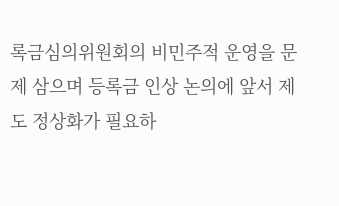록금심의위원회의 비민주적 운영을 문제 삼으며 등록금 인상 논의에 앞서 제도 정상화가 필요하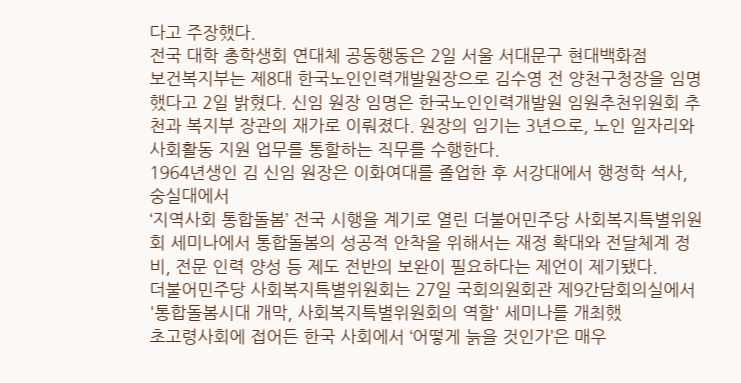다고 주장했다.
전국 대학 총학생회 연대체 공동행동은 2일 서울 서대문구 현대백화점
보건복지부는 제8대 한국노인인력개발원장으로 김수영 전 양천구청장을 임명했다고 2일 밝혔다. 신임 원장 임명은 한국노인인력개발원 임원추천위원회 추천과 복지부 장관의 재가로 이뤄졌다. 원장의 임기는 3년으로, 노인 일자리와 사회활동 지원 업무를 통할하는 직무를 수행한다.
1964년생인 김 신임 원장은 이화여대를 졸업한 후 서강대에서 행정학 석사, 숭실대에서
‘지역사회 통합돌봄’ 전국 시행을 계기로 열린 더불어민주당 사회복지특별위원회 세미나에서 통합돌봄의 성공적 안착을 위해서는 재정 확대와 전달체계 정비, 전문 인력 양성 등 제도 전반의 보완이 필요하다는 제언이 제기됐다.
더불어민주당 사회복지특별위원회는 27일 국회의원회관 제9간담회의실에서 '통합돌봄시대 개막, 사회복지특별위원회의 역할' 세미나를 개최했
초고령사회에 접어든 한국 사회에서 ‘어떻게 늙을 것인가’은 매우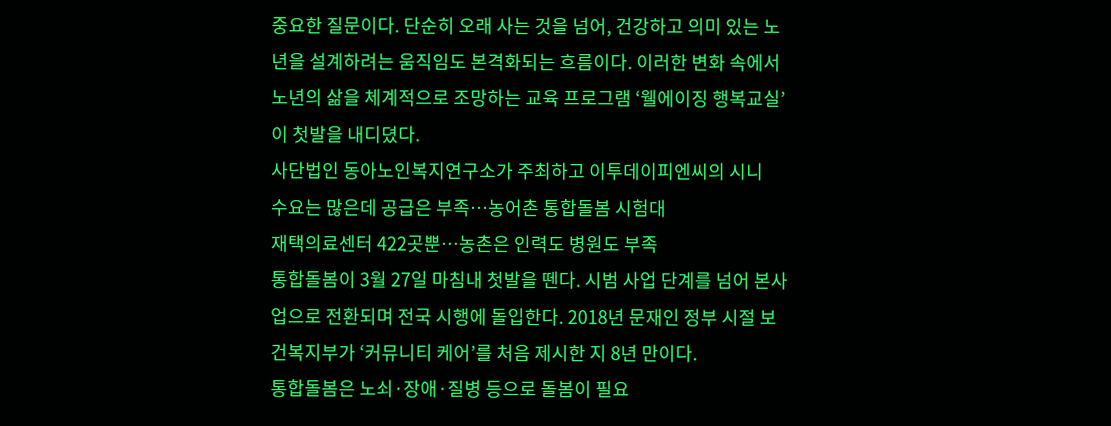중요한 질문이다. 단순히 오래 사는 것을 넘어, 건강하고 의미 있는 노년을 설계하려는 움직임도 본격화되는 흐름이다. 이러한 변화 속에서 노년의 삶을 체계적으로 조망하는 교육 프로그램 ‘웰에이징 행복교실’이 첫발을 내디뎠다.
사단법인 동아노인복지연구소가 주최하고 이투데이피엔씨의 시니
수요는 많은데 공급은 부족…농어촌 통합돌봄 시험대
재택의료센터 422곳뿐…농촌은 인력도 병원도 부족
통합돌봄이 3월 27일 마침내 첫발을 뗀다. 시범 사업 단계를 넘어 본사업으로 전환되며 전국 시행에 돌입한다. 2018년 문재인 정부 시절 보건복지부가 ‘커뮤니티 케어’를 처음 제시한 지 8년 만이다.
통합돌봄은 노쇠·장애·질병 등으로 돌봄이 필요